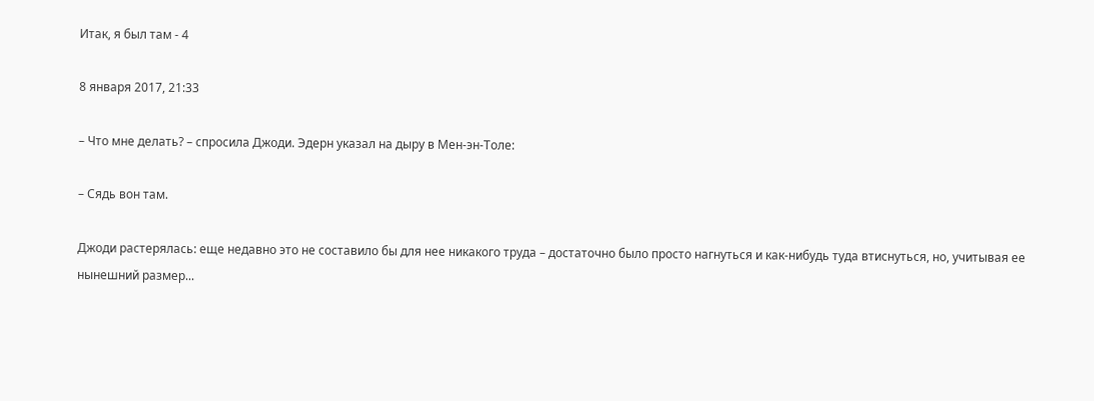Итак, я был там - 4

8 января 2017, 21:33

– Что мне делать? – спросила Джоди. Эдерн указал на дыру в Мен-эн-Толе:

– Сядь вон там.

Джоди растерялась: еще недавно это не составило бы для нее никакого труда – достаточно было просто нагнуться и как-нибудь туда втиснуться, но, учитывая ее нынешний размер...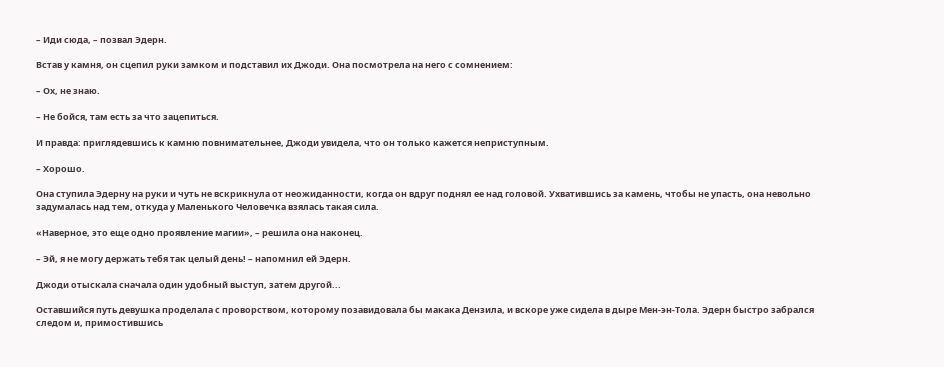– Иди сюда, – позвал Эдерн.

Встав у камня, он сцепил руки замком и подставил их Джоди. Она посмотрела на него с сомнением:

– Ох, не знаю.

– Не бойся, там есть за что зацепиться.

И правда: приглядевшись к камню повнимательнее, Джоди увидела, что он только кажется неприступным.

– Хорошо.

Она ступила Эдерну на руки и чуть не вскрикнула от неожиданности, когда он вдруг поднял ее над головой. Ухватившись за камень, чтобы не упасть, она невольно задумалась над тем, откуда у Маленького Человечка взялась такая сила.

«Наверное, это еще одно проявление магии», – решила она наконец.

– Эй, я не могу держать тебя так целый день! – напомнил ей Эдерн.

Джоди отыскала сначала один удобный выступ, затем другой...

Оставшийся путь девушка проделала с проворством, которому позавидовала бы макака Дензила, и вскоре уже сидела в дыре Мен-эн-Тола. Эдерн быстро забрался следом и, примостившись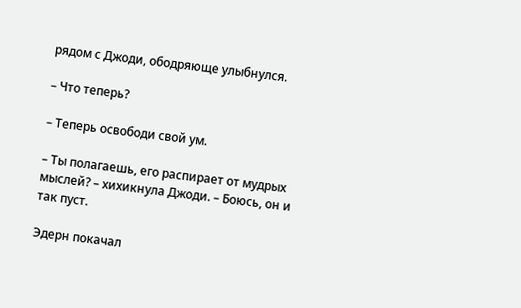рядом с Джоди, ободряюще улыбнулся.

– Что теперь?

– Теперь освободи свой ум.

– Ты полагаешь, его распирает от мудрых мыслей? – хихикнула Джоди. – Боюсь, он и так пуст.

Эдерн покачал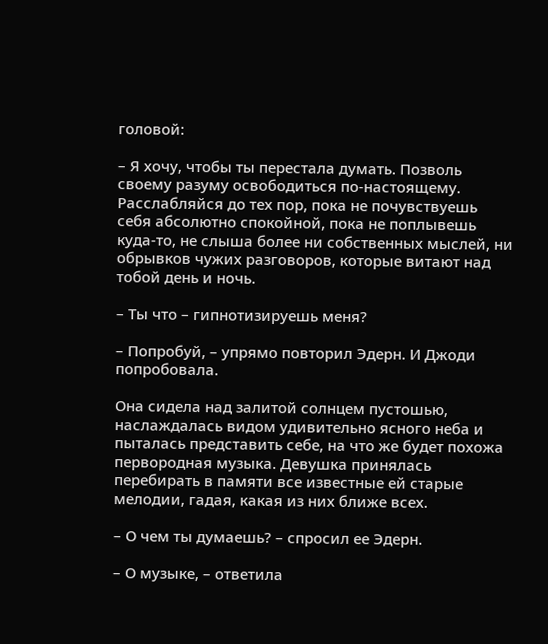головой:

– Я хочу, чтобы ты перестала думать. Позволь своему разуму освободиться по-настоящему. Расслабляйся до тех пор, пока не почувствуешь себя абсолютно спокойной, пока не поплывешь куда-то, не слыша более ни собственных мыслей, ни обрывков чужих разговоров, которые витают над тобой день и ночь.

– Ты что – гипнотизируешь меня?

– Попробуй, – упрямо повторил Эдерн. И Джоди попробовала.

Она сидела над залитой солнцем пустошью, наслаждалась видом удивительно ясного неба и пыталась представить себе, на что же будет похожа первородная музыка. Девушка принялась перебирать в памяти все известные ей старые мелодии, гадая, какая из них ближе всех.

– О чем ты думаешь? – спросил ее Эдерн.

– О музыке, – ответила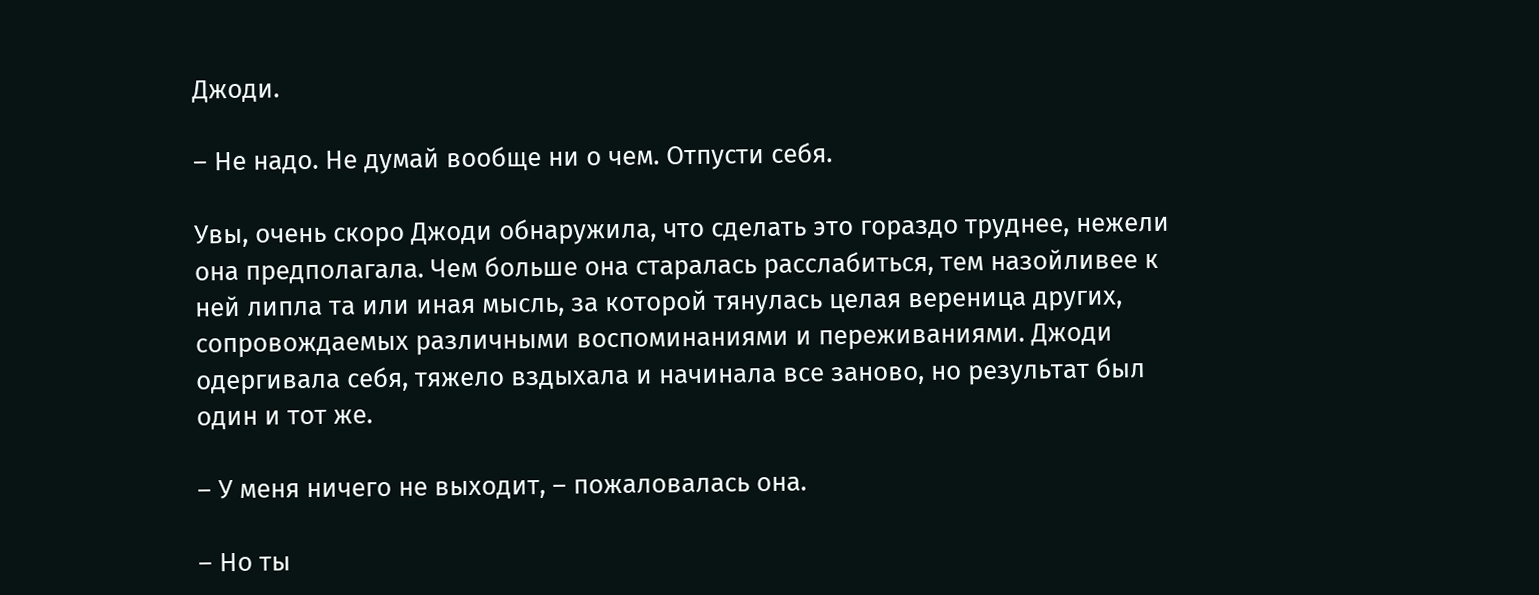Джоди.

– Не надо. Не думай вообще ни о чем. Отпусти себя.

Увы, очень скоро Джоди обнаружила, что сделать это гораздо труднее, нежели она предполагала. Чем больше она старалась расслабиться, тем назойливее к ней липла та или иная мысль, за которой тянулась целая вереница других, сопровождаемых различными воспоминаниями и переживаниями. Джоди одергивала себя, тяжело вздыхала и начинала все заново, но результат был один и тот же.

– У меня ничего не выходит, – пожаловалась она.

– Но ты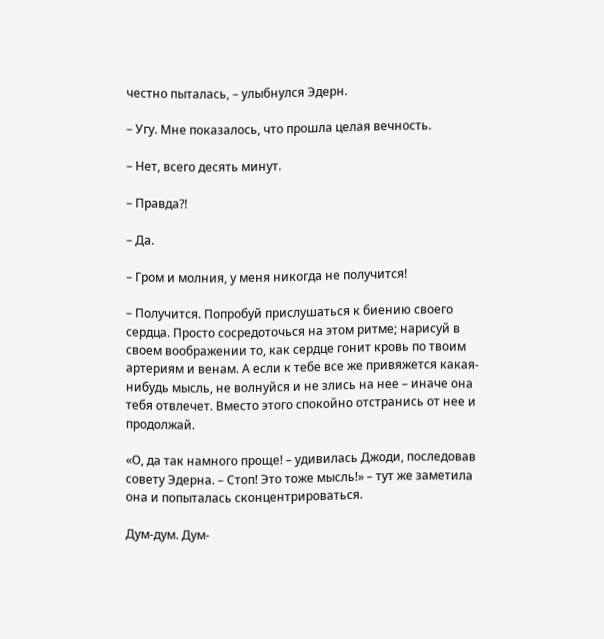честно пыталась, – улыбнулся Эдерн.

– Угу. Мне показалось, что прошла целая вечность.

– Нет, всего десять минут.

– Правда?!

– Да.

– Гром и молния, у меня никогда не получится!

– Получится. Попробуй прислушаться к биению своего сердца. Просто сосредоточься на этом ритме; нарисуй в своем воображении то, как сердце гонит кровь по твоим артериям и венам. А если к тебе все же привяжется какая-нибудь мысль, не волнуйся и не злись на нее – иначе она тебя отвлечет. Вместо этого спокойно отстранись от нее и продолжай.

«О, да так намного проще! – удивилась Джоди, последовав совету Эдерна. – Стоп! Это тоже мысль!» – тут же заметила она и попыталась сконцентрироваться.

Дум-дум. Дум-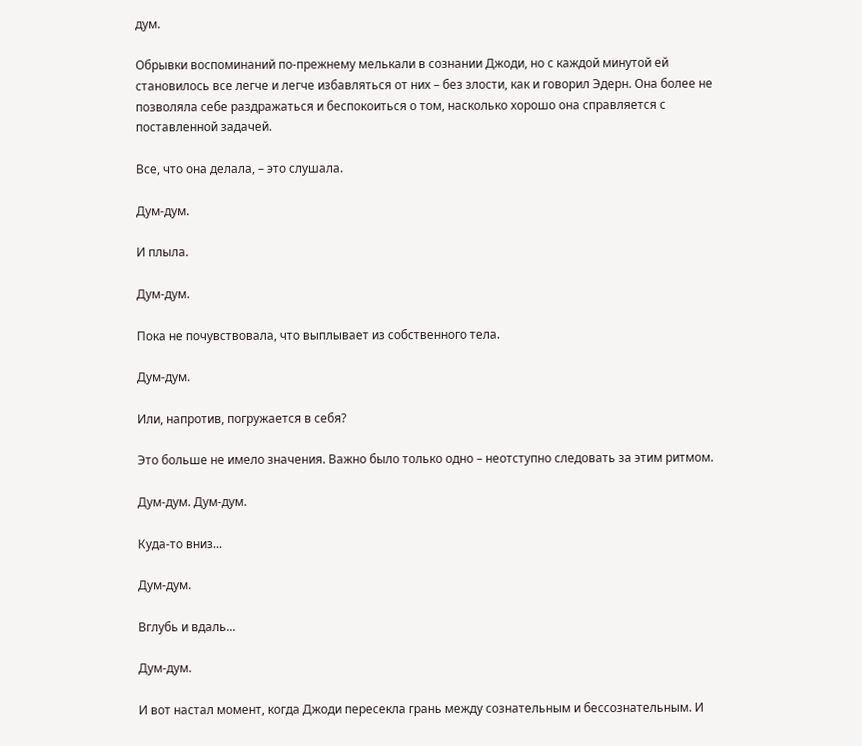дум.

Обрывки воспоминаний по-прежнему мелькали в сознании Джоди, но с каждой минутой ей становилось все легче и легче избавляться от них – без злости, как и говорил Эдерн. Она более не позволяла себе раздражаться и беспокоиться о том, насколько хорошо она справляется с поставленной задачей.

Все, что она делала, – это слушала.

Дум-дум.

И плыла.

Дум-дум.

Пока не почувствовала, что выплывает из собственного тела.

Дум-дум.

Или, напротив, погружается в себя?

Это больше не имело значения. Важно было только одно – неотступно следовать за этим ритмом.

Дум-дум. Дум-дум.

Куда-то вниз...

Дум-дум.

Вглубь и вдаль...

Дум-дум.

И вот настал момент, когда Джоди пересекла грань между сознательным и бессознательным. И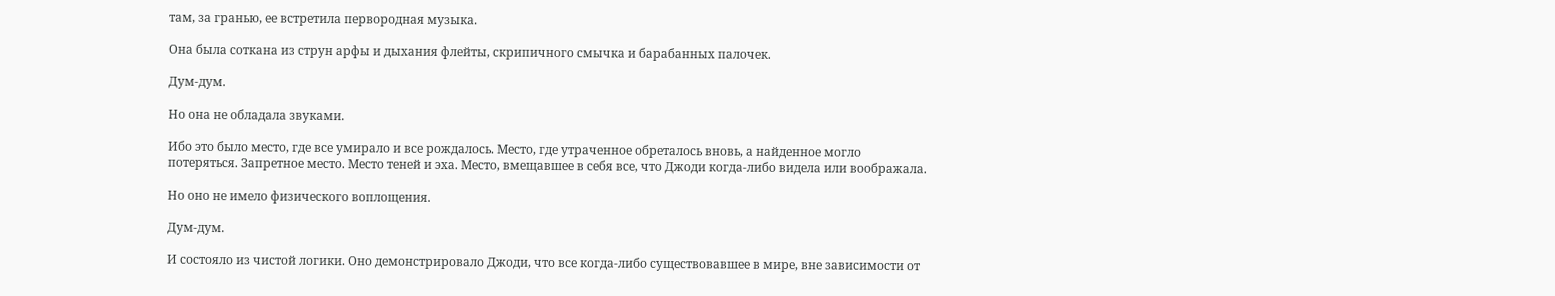там, за гранью, ее встретила первородная музыка.

Она была соткана из струн арфы и дыхания флейты, скрипичного смычка и барабанных палочек.

Дум-дум.

Но она не обладала звуками.

Ибо это было место, где все умирало и все рождалось. Место, где утраченное обреталось вновь, а найденное могло потеряться. Запретное место. Место теней и эха. Место, вмещавшее в себя все, что Джоди когда-либо видела или воображала.

Но оно не имело физического воплощения.

Дум-дум.

И состояло из чистой логики. Оно демонстрировало Джоди, что все когда-либо существовавшее в мире, вне зависимости от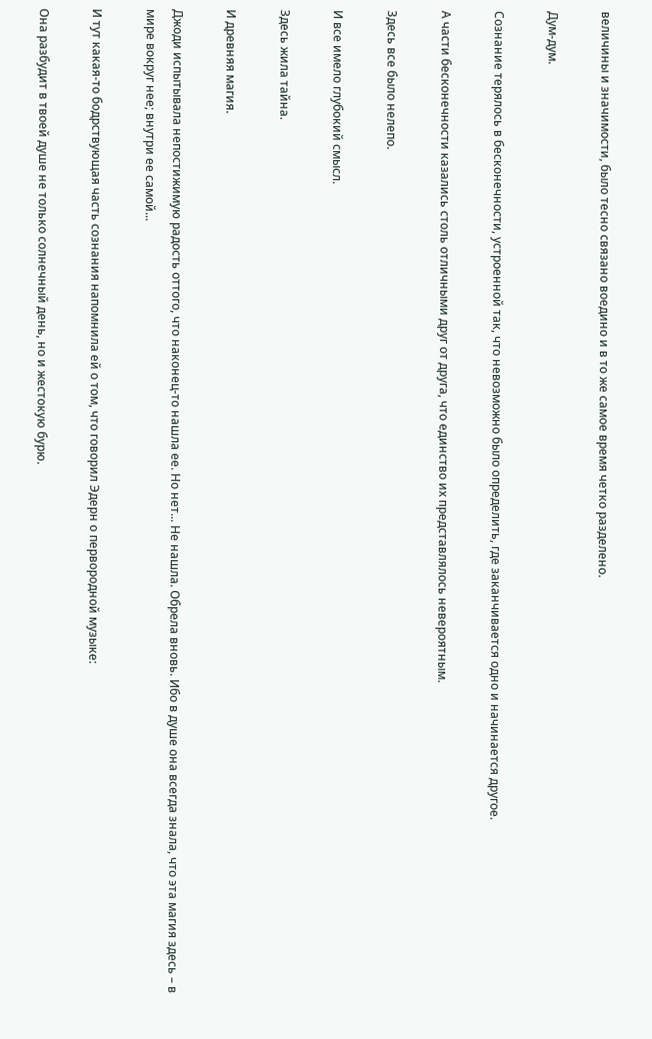величины и значимости, было тесно связано воедино и в то же самое время четко разделено.

Дум-дум.

Сознание терялось в бесконечности, устроенной так, что невозможно было определить, где заканчивается одно и начинается другое.

А части бесконечности казались столь отличными друг от друга, что единство их представлялось невероятным.

Здесь все было нелепо.

И все имело глубокий смысл.

Здесь жила тайна.

И древняя магия.

Джоди испытывала непостижимую радость оттого, что наконец-то нашла ее. Но нет... Не нашла. Обрела вновь. Ибо в душе она всегда знала, что эта магия здесь – в мире вокруг нее; внутри ее самой...

И тут какая-то бодрствующая часть сознания напомнила ей о том, что говорил Эдерн о первородной музыке:

Она разбудит в твоей душе не только солнечный день, но и жестокую бурю.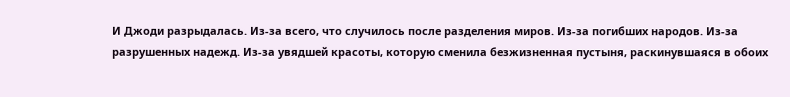И Джоди разрыдалась. Из-за всего, что случилось после разделения миров. Из-за погибших народов. Из-за разрушенных надежд. Из-за увядшей красоты, которую сменила безжизненная пустыня, раскинувшаяся в обоих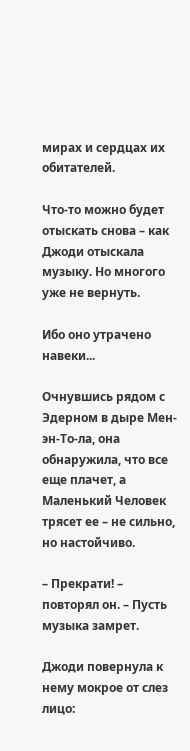мирах и сердцах их обитателей.

Что-то можно будет отыскать снова – как Джоди отыскала музыку. Но многого уже не вернуть.

Ибо оно утрачено навеки...

Очнувшись рядом с Эдерном в дыре Мен-эн-То-ла, она обнаружила, что все еще плачет, а Маленький Человек трясет ее – не сильно, но настойчиво.

– Прекрати! – повторял он. – Пусть музыка замрет.

Джоди повернула к нему мокрое от слез лицо: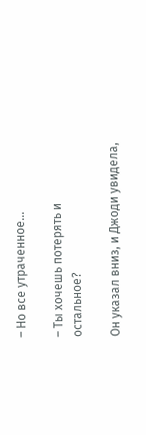– Но все утраченное...

– Ты хочешь потерять и остальное?

Он указал вниз, и Джоди увидела,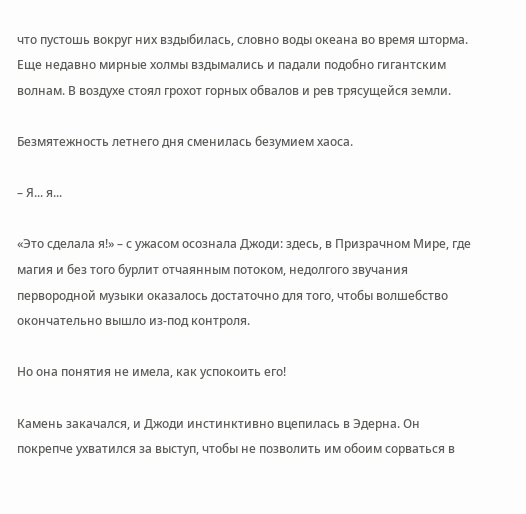что пустошь вокруг них вздыбилась, словно воды океана во время шторма. Еще недавно мирные холмы вздымались и падали подобно гигантским волнам. В воздухе стоял грохот горных обвалов и рев трясущейся земли.

Безмятежность летнего дня сменилась безумием хаоса.

– Я... я...

«Это сделала я!» – с ужасом осознала Джоди: здесь, в Призрачном Мире, где магия и без того бурлит отчаянным потоком, недолгого звучания первородной музыки оказалось достаточно для того, чтобы волшебство окончательно вышло из-под контроля.

Но она понятия не имела, как успокоить его!

Камень закачался, и Джоди инстинктивно вцепилась в Эдерна. Он покрепче ухватился за выступ, чтобы не позволить им обоим сорваться в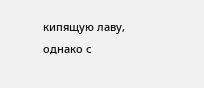кипящую лаву, однако с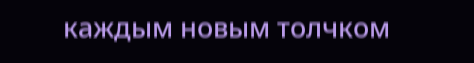каждым новым толчком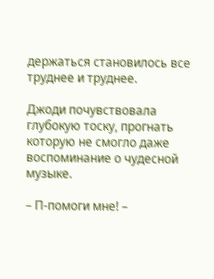держаться становилось все труднее и труднее.

Джоди почувствовала глубокую тоску, прогнать которую не смогло даже воспоминание о чудесной музыке.

– П-помоги мне! –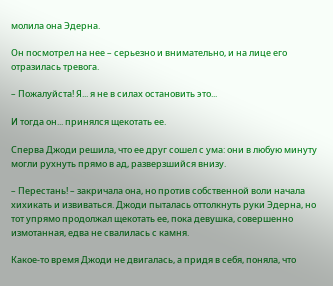молила она Эдерна.

Он посмотрел на нее – серьезно и внимательно, и на лице его отразилась тревога.

– Пожалуйста! Я... я не в силах остановить это...

И тогда он... принялся щекотать ее.

Сперва Джоди решила, что ее друг сошел с ума: они в любую минуту могли рухнуть прямо в ад, разверзшийся внизу.

– Перестань! – закричала она, но против собственной воли начала хихикать и извиваться. Джоди пыталась оттолкнуть руки Эдерна, но тот упрямо продолжал щекотать ее, пока девушка, совершенно измотанная, едва не свалилась с камня.

Какое-то время Джоди не двигалась, а придя в себя, поняла, что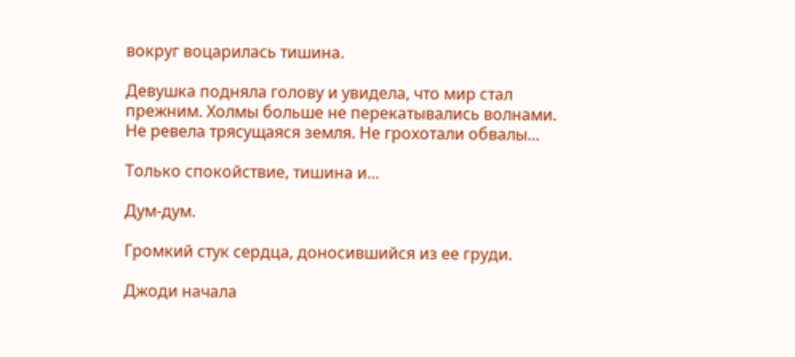вокруг воцарилась тишина.

Девушка подняла голову и увидела, что мир стал прежним. Холмы больше не перекатывались волнами. Не ревела трясущаяся земля. Не грохотали обвалы...

Только спокойствие, тишина и...

Дум-дум.

Громкий стук сердца, доносившийся из ее груди.

Джоди начала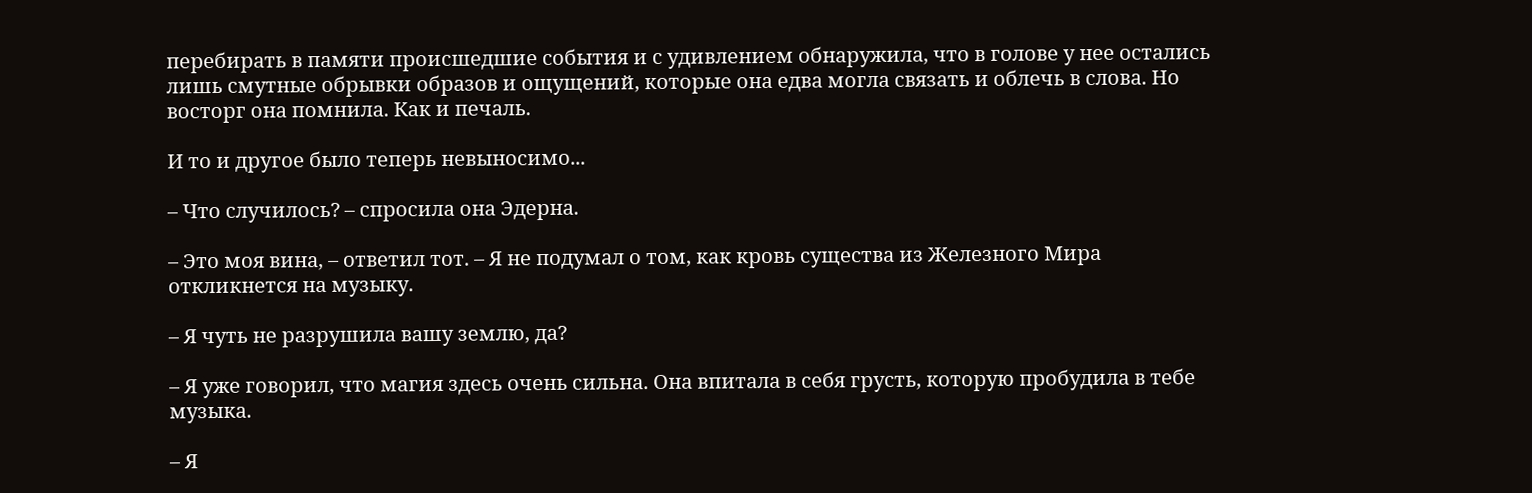перебирать в памяти происшедшие события и с удивлением обнаружила, что в голове у нее остались лишь смутные обрывки образов и ощущений, которые она едва могла связать и облечь в слова. Но восторг она помнила. Как и печаль.

И то и другое было теперь невыносимо...

– Что случилось? – спросила она Эдерна.

– Это моя вина, – ответил тот. – Я не подумал о том, как кровь существа из Железного Мира откликнется на музыку.

– Я чуть не разрушила вашу землю, да?

– Я уже говорил, что магия здесь очень сильна. Она впитала в себя грусть, которую пробудила в тебе музыка.

– Я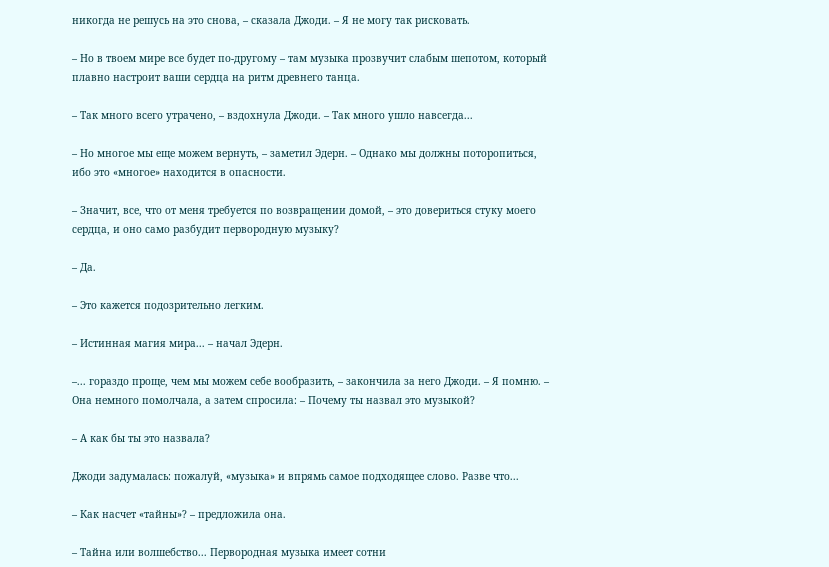никогда не решусь на это снова, – сказала Джоди. – Я не могу так рисковать.

– Но в твоем мире все будет по-другому – там музыка прозвучит слабым шепотом, который плавно настроит ваши сердца на ритм древнего танца.

– Так много всего утрачено, – вздохнула Джоди. – Так много ушло навсегда...

– Но многое мы еще можем вернуть, – заметил Эдерн. – Однако мы должны поторопиться, ибо это «многое» находится в опасности.

– Значит, все, что от меня требуется по возвращении домой, – это довериться стуку моего сердца, и оно само разбудит первородную музыку?

– Да.

– Это кажется подозрительно легким.

– Истинная магия мира... – начал Эдерн.

–... гораздо проще, чем мы можем себе вообразить, – закончила за него Джоди. – Я помню. – Она немного помолчала, а затем спросила: – Почему ты назвал это музыкой?

– А как бы ты это назвала?

Джоди задумалась: пожалуй, «музыка» и впрямь самое подходящее слово. Разве что...

– Как насчет «тайны»? – предложила она.

– Тайна или волшебство... Первородная музыка имеет сотни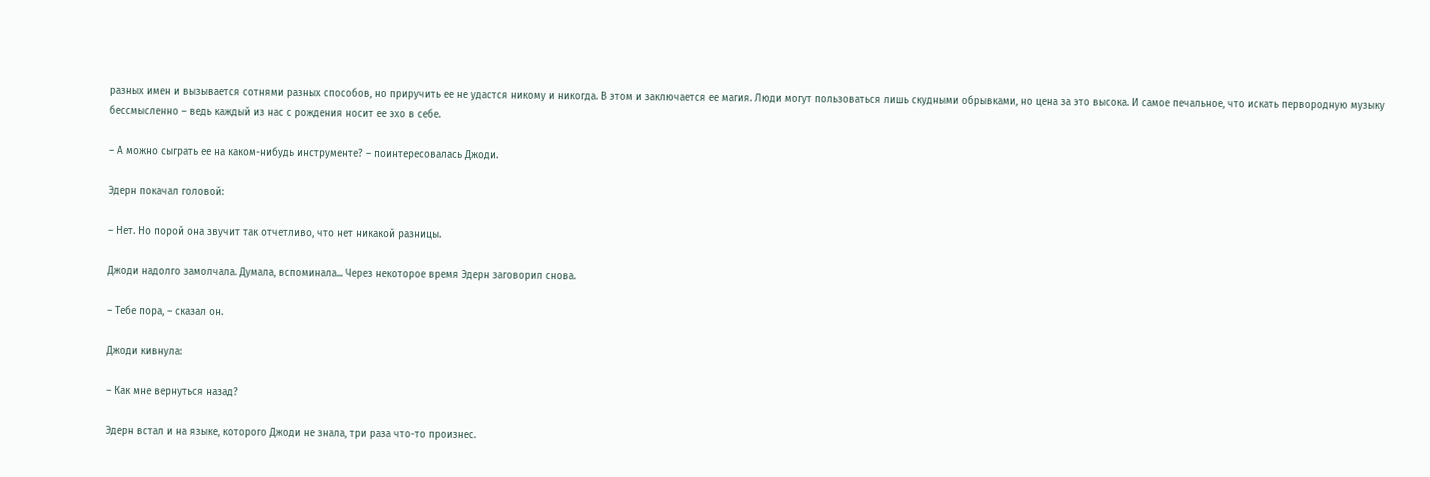разных имен и вызывается сотнями разных способов, но приручить ее не удастся никому и никогда. В этом и заключается ее магия. Люди могут пользоваться лишь скудными обрывками, но цена за это высока. И самое печальное, что искать первородную музыку бессмысленно – ведь каждый из нас с рождения носит ее эхо в себе.

– А можно сыграть ее на каком-нибудь инструменте? – поинтересовалась Джоди.

Эдерн покачал головой:

– Нет. Но порой она звучит так отчетливо, что нет никакой разницы.

Джоди надолго замолчала. Думала, вспоминала... Через некоторое время Эдерн заговорил снова.

– Тебе пора, – сказал он.

Джоди кивнула:

– Как мне вернуться назад?

Эдерн встал и на языке, которого Джоди не знала, три раза что-то произнес.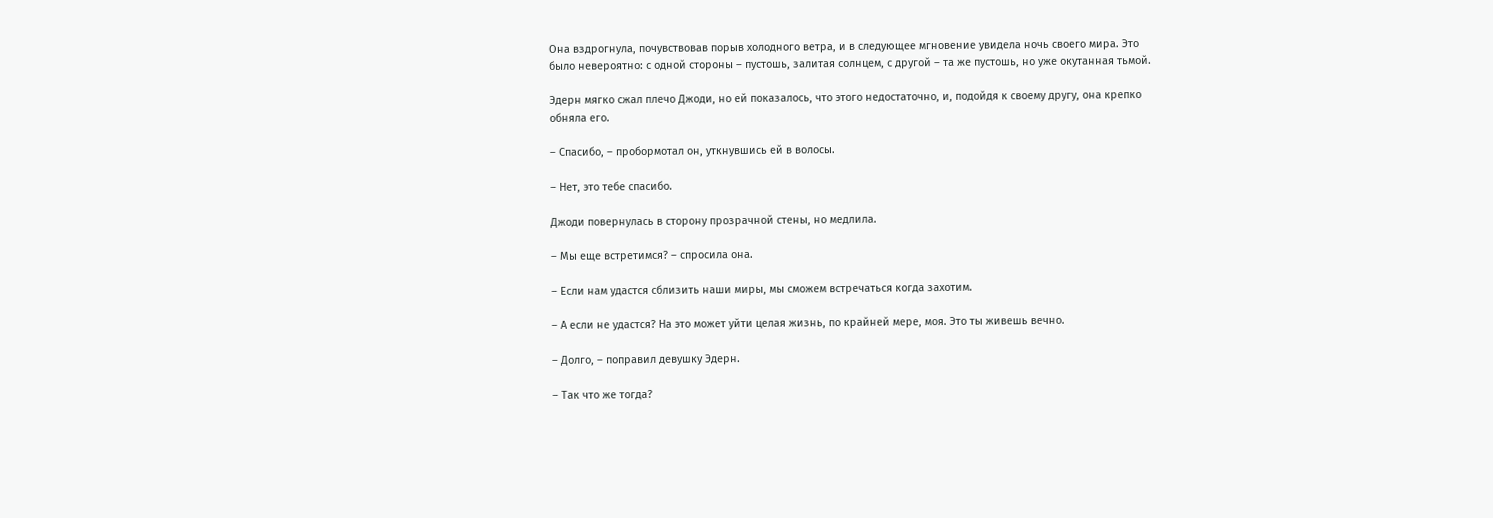Она вздрогнула, почувствовав порыв холодного ветра, и в следующее мгновение увидела ночь своего мира. Это было невероятно: с одной стороны – пустошь, залитая солнцем, с другой – та же пустошь, но уже окутанная тьмой.

Эдерн мягко сжал плечо Джоди, но ей показалось, что этого недостаточно, и, подойдя к своему другу, она крепко обняла его.

– Спасибо, – пробормотал он, уткнувшись ей в волосы.

– Нет, это тебе спасибо.

Джоди повернулась в сторону прозрачной стены, но медлила.

– Мы еще встретимся? – спросила она.

– Если нам удастся сблизить наши миры, мы сможем встречаться когда захотим.

– А если не удастся? На это может уйти целая жизнь, по крайней мере, моя. Это ты живешь вечно.

– Долго, – поправил девушку Эдерн.

– Так что же тогда?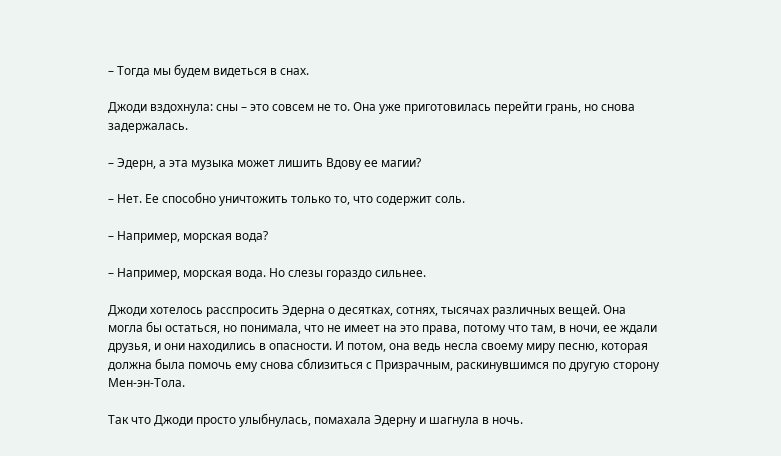– Тогда мы будем видеться в снах.

Джоди вздохнула: сны – это совсем не то. Она уже приготовилась перейти грань, но снова задержалась.

– Эдерн, а эта музыка может лишить Вдову ее магии?

– Нет. Ее способно уничтожить только то, что содержит соль.

– Например, морская вода?

– Например, морская вода. Но слезы гораздо сильнее.

Джоди хотелось расспросить Эдерна о десятках, сотнях, тысячах различных вещей. Она могла бы остаться, но понимала, что не имеет на это права, потому что там, в ночи, ее ждали друзья, и они находились в опасности. И потом, она ведь несла своему миру песню, которая должна была помочь ему снова сблизиться с Призрачным, раскинувшимся по другую сторону Мен-эн-Тола.

Так что Джоди просто улыбнулась, помахала Эдерну и шагнула в ночь.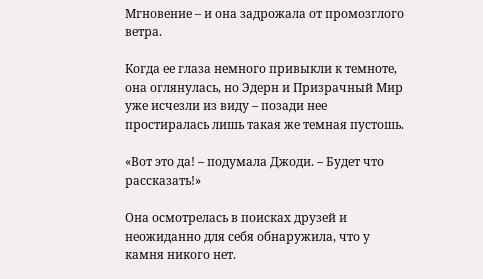Мгновение – и она задрожала от промозглого ветра.

Когда ее глаза немного привыкли к темноте, она оглянулась, но Эдерн и Призрачный Мир уже исчезли из виду – позади нее простиралась лишь такая же темная пустошь.

«Вот это да! – подумала Джоди. – Будет что рассказать!»

Она осмотрелась в поисках друзей и неожиданно для себя обнаружила, что у камня никого нет.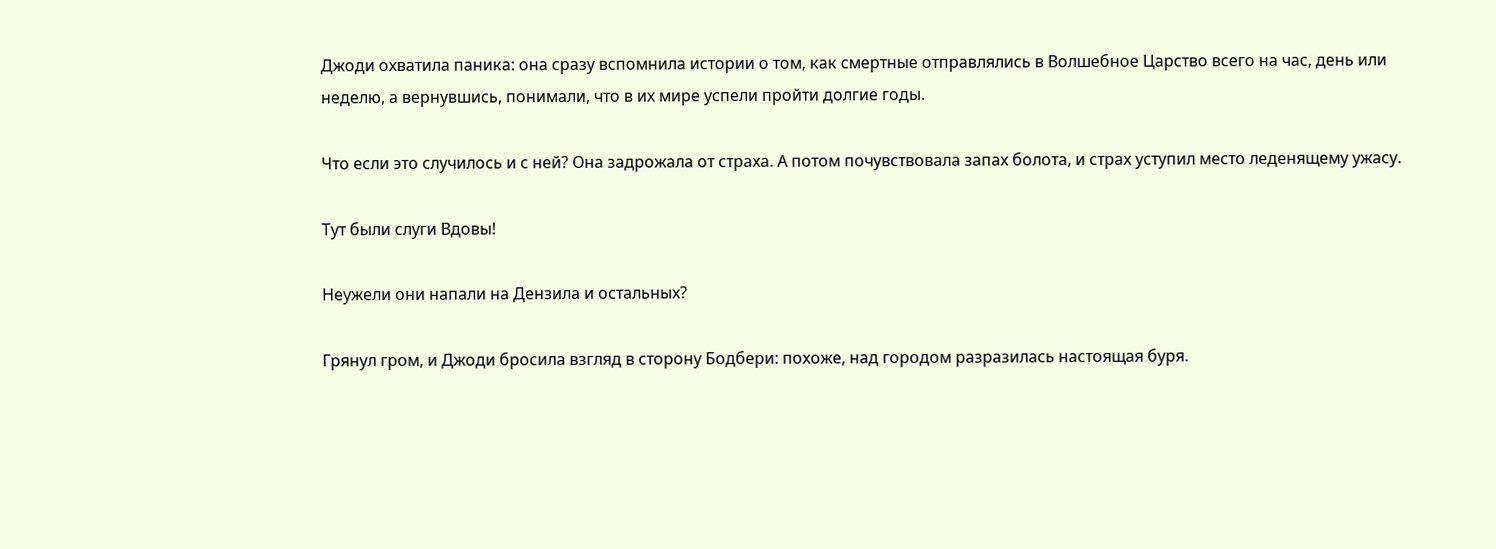Джоди охватила паника: она сразу вспомнила истории о том, как смертные отправлялись в Волшебное Царство всего на час, день или неделю, а вернувшись, понимали, что в их мире успели пройти долгие годы.

Что если это случилось и с ней? Она задрожала от страха. А потом почувствовала запах болота, и страх уступил место леденящему ужасу.

Тут были слуги Вдовы!

Неужели они напали на Дензила и остальных?

Грянул гром, и Джоди бросила взгляд в сторону Бодбери: похоже, над городом разразилась настоящая буря.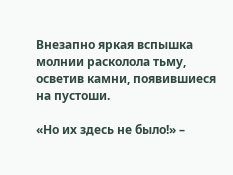Внезапно яркая вспышка молнии расколола тьму, осветив камни, появившиеся на пустоши.

«Но их здесь не было!» –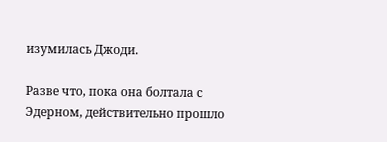изумилась Джоди.

Разве что, пока она болтала с Эдерном, действительно прошло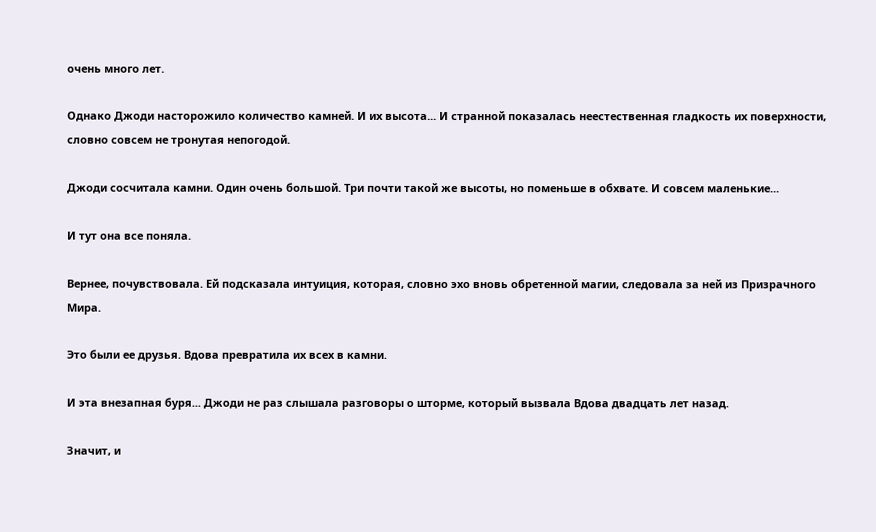очень много лет.

Однако Джоди насторожило количество камней. И их высота... И странной показалась неестественная гладкость их поверхности, словно совсем не тронутая непогодой.

Джоди сосчитала камни. Один очень большой. Три почти такой же высоты, но поменьше в обхвате. И совсем маленькие...

И тут она все поняла.

Вернее, почувствовала. Ей подсказала интуиция, которая, словно эхо вновь обретенной магии, следовала за ней из Призрачного Мира.

Это были ее друзья. Вдова превратила их всех в камни.

И эта внезапная буря... Джоди не раз слышала разговоры о шторме, который вызвала Вдова двадцать лет назад.

Значит, и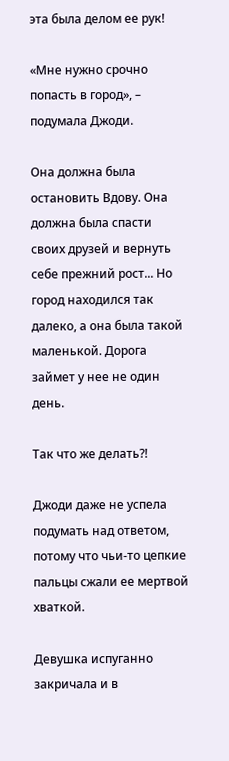эта была делом ее рук!

«Мне нужно срочно попасть в город», – подумала Джоди.

Она должна была остановить Вдову. Она должна была спасти своих друзей и вернуть себе прежний рост... Но город находился так далеко, а она была такой маленькой. Дорога займет у нее не один день.

Так что же делать?!

Джоди даже не успела подумать над ответом, потому что чьи-то цепкие пальцы сжали ее мертвой хваткой.

Девушка испуганно закричала и в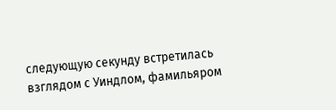следующую секунду встретилась взглядом с Уиндлом, фамильяром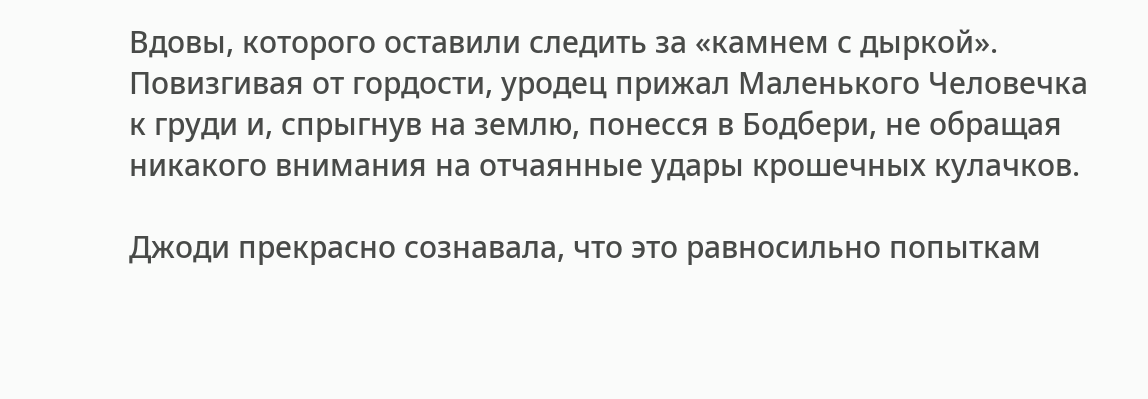Вдовы, которого оставили следить за «камнем с дыркой». Повизгивая от гордости, уродец прижал Маленького Человечка к груди и, спрыгнув на землю, понесся в Бодбери, не обращая никакого внимания на отчаянные удары крошечных кулачков.

Джоди прекрасно сознавала, что это равносильно попыткам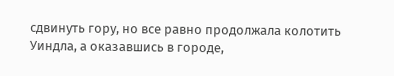сдвинуть гору, но все равно продолжала колотить Уиндла, а оказавшись в городе,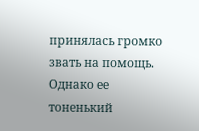принялась громко звать на помощь. Однако ее тоненький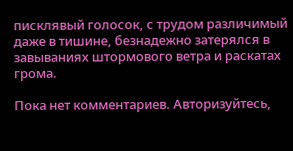писклявый голосок, с трудом различимый даже в тишине, безнадежно затерялся в завываниях штормового ветра и раскатах грома.

Пока нет комментариев. Авторизуйтесь,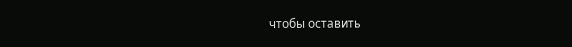чтобы оставить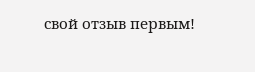свой отзыв первым!